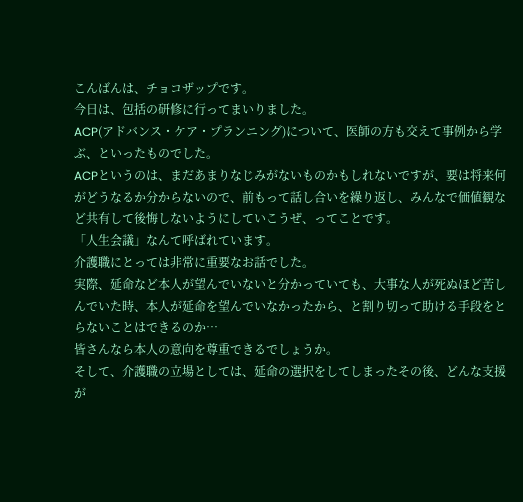こんばんは、チョコザップです。
今日は、包括の研修に行ってまいりました。
ACP(アドバンス・ケア・プランニング)について、医師の方も交えて事例から学ぶ、といったものでした。
ACPというのは、まだあまりなじみがないものかもしれないですが、要は将来何がどうなるか分からないので、前もって話し合いを繰り返し、みんなで価値観など共有して後悔しないようにしていこうぜ、ってことです。
「人生会議」なんて呼ばれています。
介護職にとっては非常に重要なお話でした。
実際、延命など本人が望んでいないと分かっていても、大事な人が死ぬほど苦しんでいた時、本人が延命を望んでいなかったから、と割り切って助ける手段をとらないことはできるのか…
皆さんなら本人の意向を尊重できるでしょうか。
そして、介護職の立場としては、延命の選択をしてしまったその後、どんな支援が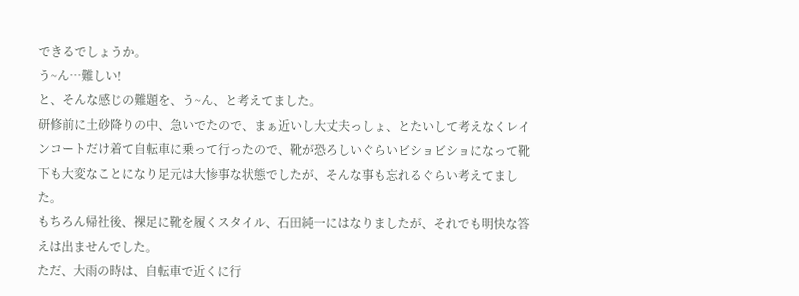できるでしょうか。
う~ん…難しい!
と、そんな感じの難題を、う~ん、と考えてました。
研修前に土砂降りの中、急いでたので、まぁ近いし大丈夫っしょ、とたいして考えなくレインコートだけ着て自転車に乗って行ったので、靴が恐ろしいぐらいビショビショになって靴下も大変なことになり足元は大惨事な状態でしたが、そんな事も忘れるぐらい考えてました。
もちろん帰社後、裸足に靴を履くスタイル、石田純一にはなりましたが、それでも明快な答えは出ませんでした。
ただ、大雨の時は、自転車で近くに行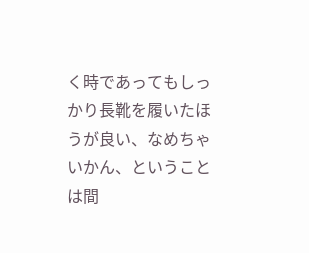く時であってもしっかり長靴を履いたほうが良い、なめちゃいかん、ということは間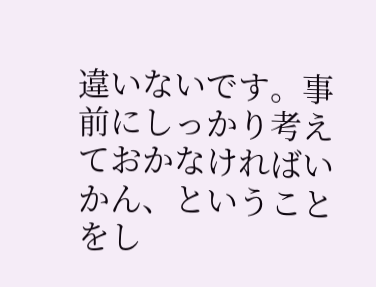違いないです。事前にしっかり考えておかなければいかん、ということをし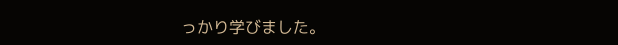っかり学びました。